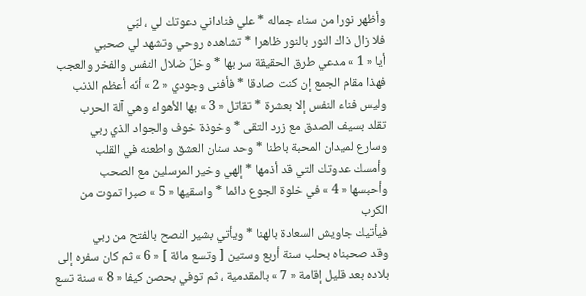وأظهر نورا من سناء جماله * علي فناداني دعوتك لي ، لبّي
فلا زال ذاك النور بالنور ظاهرا * تشاهده روحي وتشهد لي صحبي
أيا « 1 » مدعي طرق الحقيقة سر بها * وخلّ ضلال النفس والفخر والعجب
فهذا مقام الجمع إن كنت صادقا * فأفنى وجودي « 2 » أنّه أعظم الذنب
وليس فناء النفس إلا بعشرة * تقاتل « 3 » بها الأهواء وهي آلة الحرب
تقلد بسيف الصدق مع زرد التقى * وخوذة خوف والجواد الذي ربي
وسارع لميدان المحبة باطنا * وحد سنان العشق واطعنه في القلب
وأمسك عدوتك التي قد أذمها * إلهي وخير المرسلين مع الصحب
وأحبسها « 4 » في خلوة الجوع دائما * واسقيها « 5 » صبرا تموت من الكرب
فيأتيك جاويش السعادة بالهنا * ويأتي بشير النصح بالفتح من ربي
وقد صحبناه بحلب سنة أربع وستين [ وتسع مائة ] « 6 » ثم كان سفره إلى بلاده بعد قليل إقامة « 7 » بالمقدمية ، ثم توفي بحصن كيفا « 8 » سنة تسع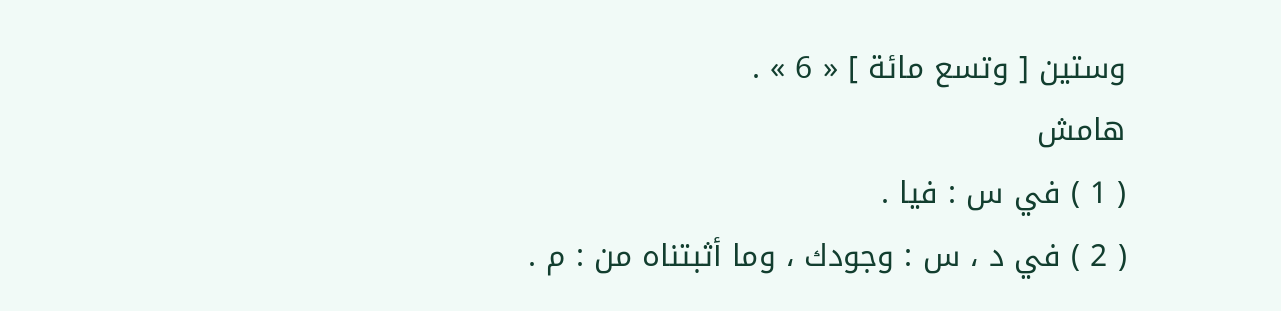وستين [ وتسع مائة ] « 6 » .
هامش
( 1 ) في س : فيا .
( 2 ) في د ، س : وجودك ، وما أثبتناه من : م .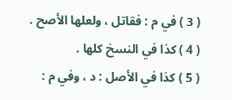( 3 ) في م : فقاتل ، ولعلها الأصح .
( 4 ) كذا في النسخ كلها .
( 5 ) كذا في الأصل : د ، وفي م :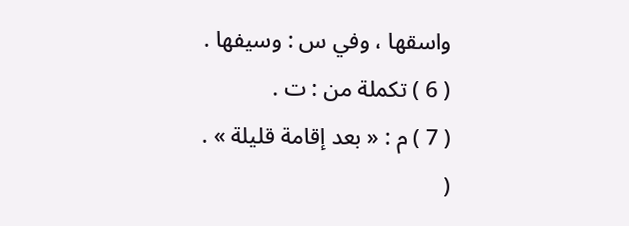واسقها ، وفي س : وسيفها .
( 6 ) تكملة من : ت .
( 7 ) م : « بعد إقامة قليلة » .
(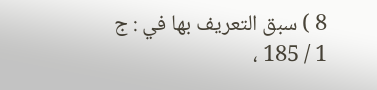8 ) سبق التعريف بها في : ج 1 / 185 ،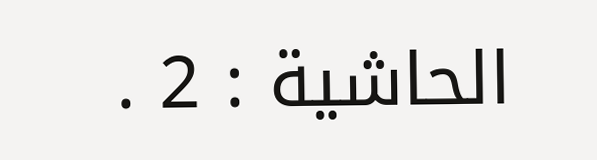الحاشية : 2 .